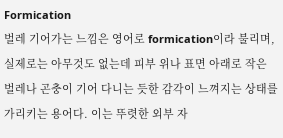Formication
벌레 기어가는 느낌은 영어로 formication이라 불리며, 실제로는 아무것도 없는데 피부 위나 표면 아래로 작은 벌레나 곤충이 기어 다니는 듯한 감각이 느껴지는 상태를 가리키는 용어다. 이는 뚜렷한 외부 자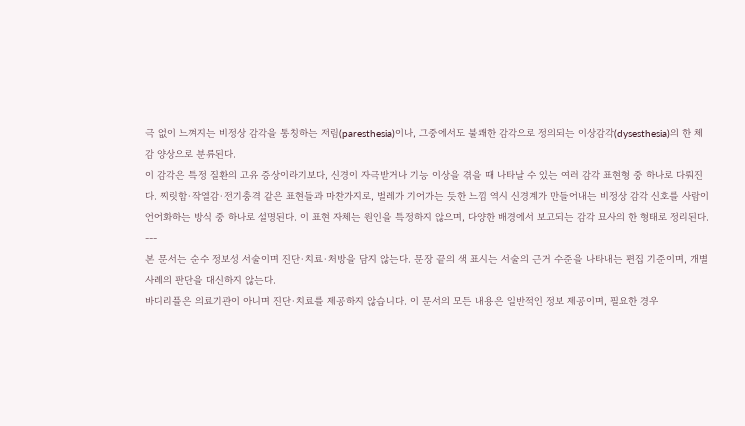극 없이 느껴지는 비정상 감각을 통칭하는 저림(paresthesia)이나, 그중에서도 불쾌한 감각으로 정의되는 이상감각(dysesthesia)의 한 체감 양상으로 분류된다.
이 감각은 특정 질환의 고유 증상이라기보다, 신경이 자극받거나 기능 이상을 겪을 때 나타날 수 있는 여러 감각 표현형 중 하나로 다뤄진다. 찌릿함·작열감·전기충격 같은 표현들과 마찬가지로, 벌레가 기어가는 듯한 느낌 역시 신경계가 만들어내는 비정상 감각 신호를 사람이 언어화하는 방식 중 하나로 설명된다. 이 표현 자체는 원인을 특정하지 않으며, 다양한 배경에서 보고되는 감각 묘사의 한 형태로 정리된다.
---
본 문서는 순수 정보성 서술이며 진단·치료·처방을 담지 않는다. 문장 끝의 색 표시는 서술의 근거 수준을 나타내는 편집 기준이며, 개별 사례의 판단을 대신하지 않는다.
바디리플은 의료기관이 아니며 진단·치료를 제공하지 않습니다. 이 문서의 모든 내용은 일반적인 정보 제공이며, 필요한 경우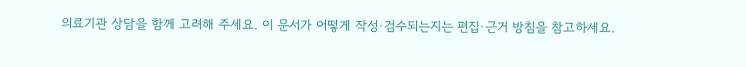의료기관 상담을 함께 고려해 주세요. 이 문서가 어떻게 작성·검수되는지는 편집·근거 방침을 참고하세요.